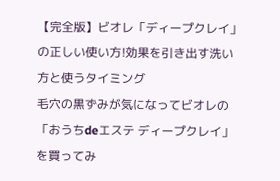【完全版】ビオレ「ディープクレイ」の正しい使い方!効果を引き出す洗い方と使うタイミング
毛穴の黒ずみが気になってビオレの「おうちdeエステ ディープクレイ」を買ってみ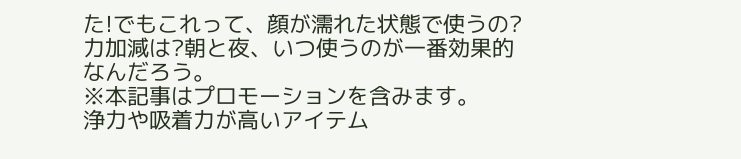た!でもこれって、顔が濡れた状態で使うの?力加減は?朝と夜、いつ使うのが一番効果的なんだろう。
※本記事はプロモーションを含みます。
浄力や吸着力が高いアイテム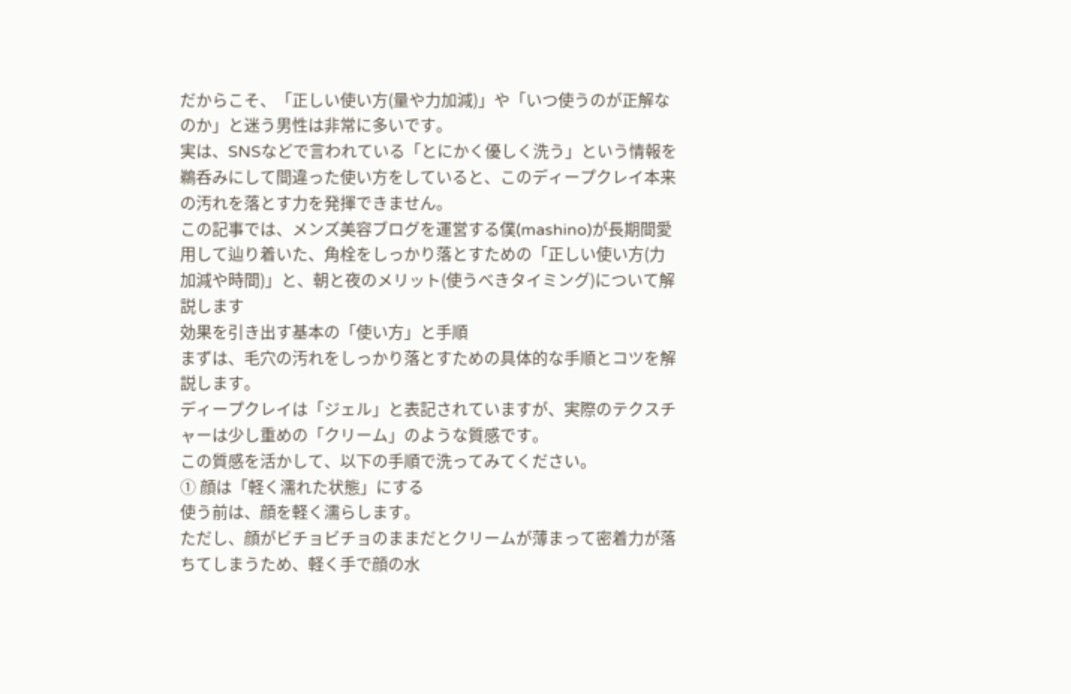だからこそ、「正しい使い方(量や力加減)」や「いつ使うのが正解なのか」と迷う男性は非常に多いです。
実は、SNSなどで言われている「とにかく優しく洗う」という情報を鵜呑みにして間違った使い方をしていると、このディープクレイ本来の汚れを落とす力を発揮できません。
この記事では、メンズ美容ブログを運営する僕(mashino)が長期間愛用して辿り着いた、角栓をしっかり落とすための「正しい使い方(力加減や時間)」と、朝と夜のメリット(使うべきタイミング)について解説します
効果を引き出す基本の「使い方」と手順
まずは、毛穴の汚れをしっかり落とすための具体的な手順とコツを解説します。
ディープクレイは「ジェル」と表記されていますが、実際のテクスチャーは少し重めの「クリーム」のような質感です。
この質感を活かして、以下の手順で洗ってみてください。
① 顔は「軽く濡れた状態」にする
使う前は、顔を軽く濡らします。
ただし、顔がビチョビチョのままだとクリームが薄まって密着力が落ちてしまうため、軽く手で顔の水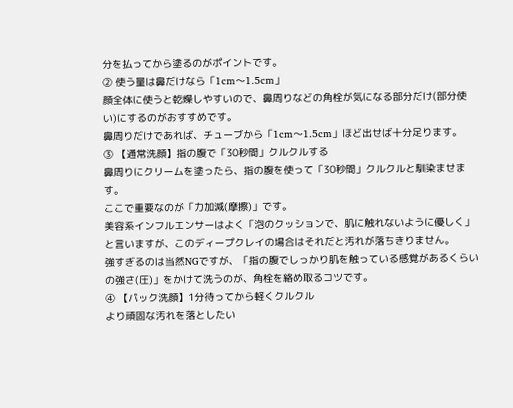分を払ってから塗るのがポイントです。
② 使う量は鼻だけなら「1cm〜1.5cm」
顔全体に使うと乾燥しやすいので、鼻周りなどの角栓が気になる部分だけ(部分使い)にするのがおすすめです。
鼻周りだけであれば、チューブから「1cm〜1.5cm」ほど出せば十分足ります。
③ 【通常洗顔】指の腹で「30秒間」クルクルする
鼻周りにクリームを塗ったら、指の腹を使って「30秒間」クルクルと馴染ませます。
ここで重要なのが「力加減(摩擦)」です。
美容系インフルエンサーはよく「泡のクッションで、肌に触れないように優しく」と言いますが、このディープクレイの場合はそれだと汚れが落ちきりません。
強すぎるのは当然NGですが、「指の腹でしっかり肌を触っている感覚があるくらいの強さ(圧)」をかけて洗うのが、角栓を絡め取るコツです。
④ 【パック洗顔】1分待ってから軽くクルクル
より頑固な汚れを落としたい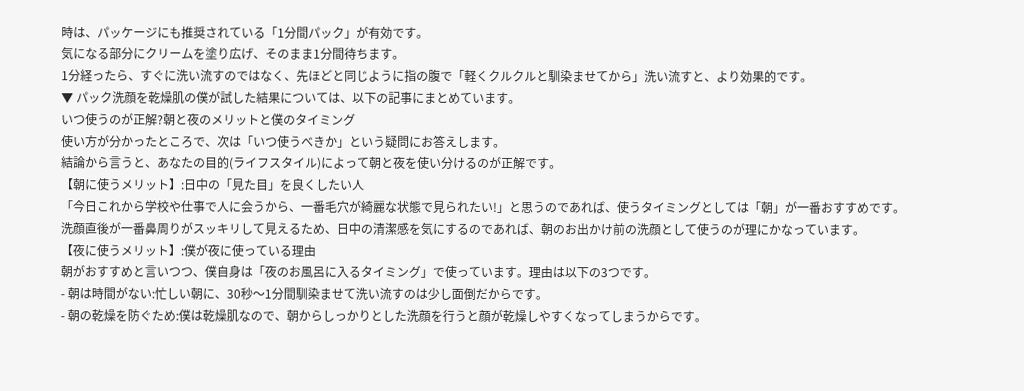時は、パッケージにも推奨されている「1分間パック」が有効です。
気になる部分にクリームを塗り広げ、そのまま1分間待ちます。
1分経ったら、すぐに洗い流すのではなく、先ほどと同じように指の腹で「軽くクルクルと馴染ませてから」洗い流すと、より効果的です。
▼ パック洗顔を乾燥肌の僕が試した結果については、以下の記事にまとめています。
いつ使うのが正解?朝と夜のメリットと僕のタイミング
使い方が分かったところで、次は「いつ使うべきか」という疑問にお答えします。
結論から言うと、あなたの目的(ライフスタイル)によって朝と夜を使い分けるのが正解です。
【朝に使うメリット】:日中の「見た目」を良くしたい人
「今日これから学校や仕事で人に会うから、一番毛穴が綺麗な状態で見られたい!」と思うのであれば、使うタイミングとしては「朝」が一番おすすめです。
洗顔直後が一番鼻周りがスッキリして見えるため、日中の清潔感を気にするのであれば、朝のお出かけ前の洗顔として使うのが理にかなっています。
【夜に使うメリット】:僕が夜に使っている理由
朝がおすすめと言いつつ、僕自身は「夜のお風呂に入るタイミング」で使っています。理由は以下の3つです。
- 朝は時間がない:忙しい朝に、30秒〜1分間馴染ませて洗い流すのは少し面倒だからです。
- 朝の乾燥を防ぐため:僕は乾燥肌なので、朝からしっかりとした洗顔を行うと顔が乾燥しやすくなってしまうからです。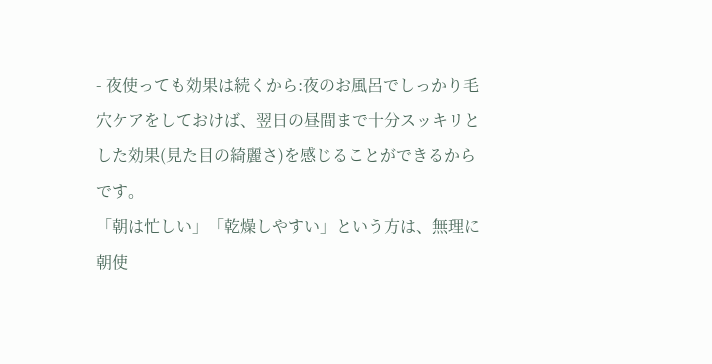- 夜使っても効果は続くから:夜のお風呂でしっかり毛穴ケアをしておけば、翌日の昼間まで十分スッキリとした効果(見た目の綺麗さ)を感じることができるからです。
「朝は忙しい」「乾燥しやすい」という方は、無理に朝使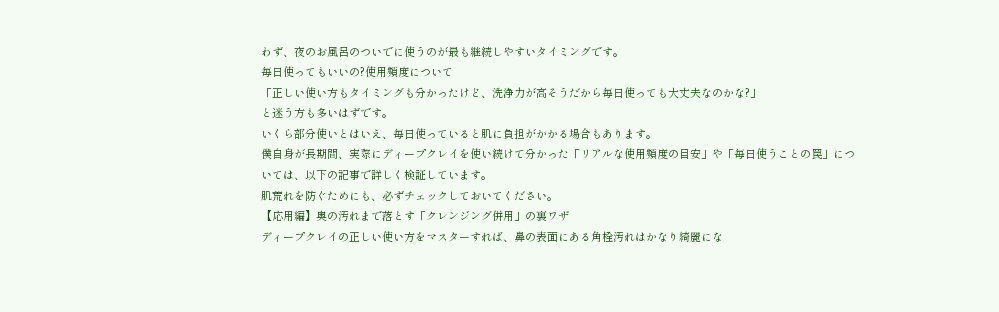わず、夜のお風呂のついでに使うのが最も継続しやすいタイミングです。
毎日使ってもいいの?使用頻度について
「正しい使い方もタイミングも分かったけど、洗浄力が高そうだから毎日使っても大丈夫なのかな?」
と迷う方も多いはずです。
いくら部分使いとはいえ、毎日使っていると肌に負担がかかる場合もあります。
僕自身が長期間、実際にディープクレイを使い続けて分かった「リアルな使用頻度の目安」や「毎日使うことの罠」については、以下の記事で詳しく検証しています。
肌荒れを防ぐためにも、必ずチェックしておいてください。
【応用編】奥の汚れまで落とす「クレンジング併用」の裏ワザ
ディープクレイの正しい使い方をマスターすれば、鼻の表面にある角栓汚れはかなり綺麗にな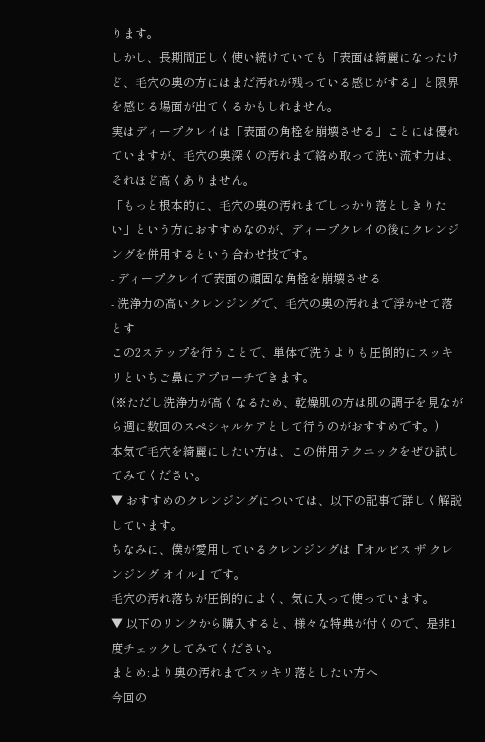ります。
しかし、長期間正しく使い続けていても「表面は綺麗になったけど、毛穴の奥の方にはまだ汚れが残っている感じがする」と限界を感じる場面が出てくるかもしれません。
実はディープクレイは「表面の角栓を崩壊させる」ことには優れていますが、毛穴の奥深くの汚れまで絡め取って洗い流す力は、それほど高くありません。
「もっと根本的に、毛穴の奥の汚れまでしっかり落としきりたい」という方におすすめなのが、ディープクレイの後にクレンジングを併用するという合わせ技です。
- ディープクレイで表面の頑固な角栓を崩壊させる
- 洗浄力の高いクレンジングで、毛穴の奥の汚れまで浮かせて落とす
この2ステップを行うことで、単体で洗うよりも圧倒的にスッキリといちご鼻にアプローチできます。
(※ただし洗浄力が高くなるため、乾燥肌の方は肌の調子を見ながら週に数回のスペシャルケアとして行うのがおすすめです。)
本気で毛穴を綺麗にしたい方は、この併用テクニックをぜひ試してみてください。
▼ おすすめのクレンジングについては、以下の記事で詳しく解説しています。
ちなみに、僕が愛用しているクレンジングは『オルビス ザ クレンジング オイル』です。
毛穴の汚れ落ちが圧倒的によく、気に入って使っています。
▼ 以下のリンクから購入すると、様々な特典が付くので、是非1度チェックしてみてください。
まとめ:より奥の汚れまでスッキリ落としたい方へ
今回の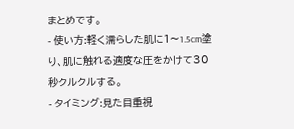まとめです。
- 使い方:軽く濡らした肌に1〜1.5cm塗り、肌に触れる適度な圧をかけて30秒クルクルする。
- タイミング:見た目重視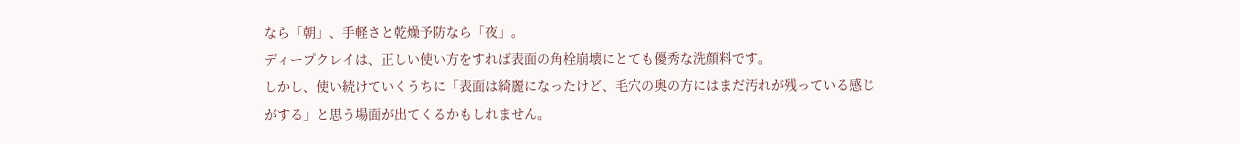なら「朝」、手軽さと乾燥予防なら「夜」。
ディープクレイは、正しい使い方をすれば表面の角栓崩壊にとても優秀な洗顔料です。
しかし、使い続けていくうちに「表面は綺麗になったけど、毛穴の奥の方にはまだ汚れが残っている感じがする」と思う場面が出てくるかもしれません。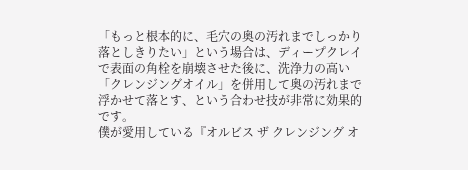「もっと根本的に、毛穴の奥の汚れまでしっかり落としきりたい」という場合は、ディープクレイで表面の角栓を崩壊させた後に、洗浄力の高い「クレンジングオイル」を併用して奥の汚れまで浮かせて落とす、という合わせ技が非常に効果的です。
僕が愛用している『オルビス ザ クレンジング オ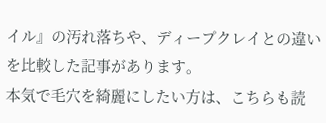イル』の汚れ落ちや、ディープクレイとの違いを比較した記事があります。
本気で毛穴を綺麗にしたい方は、こちらも読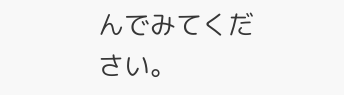んでみてください。